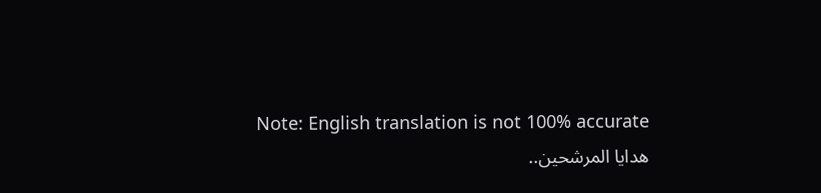Note: English translation is not 100% accurate
هدايا المرشحين..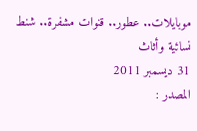موبايلات.. عطور.. قنوات مشفرة.. شنط نسائية وأثاث
31 ديسمبر 2011
المصدر :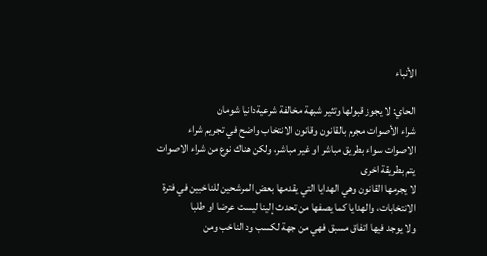الأنباء

الحاي: لا يجوز قبولها وتثير شبهة مخالفة شرعيةدانيا شومان
شراء الأصوات مجرم بالقانون وقانون الانتخاب واضح في تجريم شراء الاصوات سواء بطريق مباشر او غير مباشر، ولكن هناك نوع من شراء الاصوات يتم بطريقة اخرى
لا يجرمها القانون وهي الهدايا التي يقدمها بعض المرشحين للناخبين في فترة الانتخابات، والهدايا كما يصفها من تحدث إلينا ليست عرضا او طلبا
ولا يوجد فيها اتفاق مسبق فهي من جهة لكسب ود الناخب ومن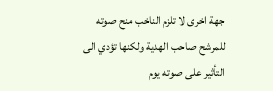جهة اخرى لا تلزم الناخب منح صوته للمرشح صاحب الهدية ولكنها تؤدي الى التأثير على صوته يوم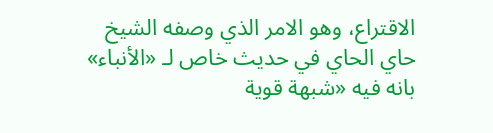الاقتراع، وهو الامر الذي وصفه الشيخ حاي الحاي في حديث خاص لـ «الأنباء» بانه فيه «شبهة قوية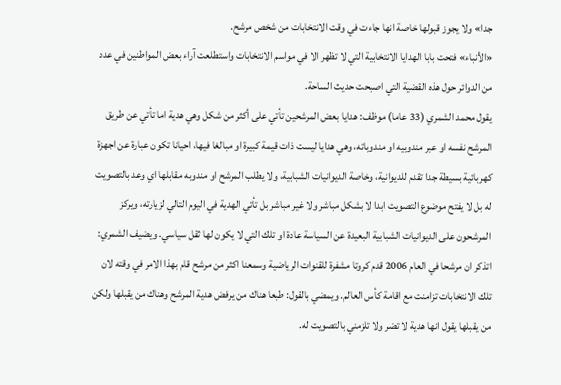جدا» ولا يجوز قبولها خاصة انها جاءت في وقت الانتخابات من شخص مرشح.
«الأنباء» فتحت بابا الهدايا الانتخابية التي لا تظهر الا في مواسم الانتخابات واستطلعت آراء بعض المواطنين في عدد من الدوائر حول هذه القضية التي اصبحت حديث الساحة.
يقول محمد الشمري (33 عاما) موظف: هدايا بعض المرشحين تأتي على أكثر من شكل وهي هدية اما تأتي عن طريق المرشح نفسه او عبر مندوبيه او مندوباته، وهي هدايا ليست ذات قيمة كبيرة او مبالغا فيها، احيانا تكون عبارة عن اجهزة كهربائية بسيطة جدا تقدم للديوانية، وخاصة الديوانيات الشبابية، ولا يطلب المرشح او مندوبه مقابلها اي وعد بالتصويت له بل لا يفتح موضوع التصويت ابدا لا بشكل مباشر ولا غير مباشر بل تأتي الهدية في اليوم التالي لزيارته، ويركز المرشحون على الديوانيات الشبابية البعيدة عن السياسة عادة او تلك التي لا يكون لها ثقل سياسي. ويضيف الشمري: اتذكر ان مرشحا في العام 2006 قدم كروتا مشفرة للقنوات الرياضية وسمعنا اكثر من مرشح قام بهذا الامر في وقته لان تلك الانتخابات تزامنت مع اقامة كأس العالم. ويمضي بالقول: طبعا هناك من يرفض هدية المرشح وهناك من يقبلها ولكن من يقبلها يقول انها هدية لا تضر ولا تلزمني بالتصويت له.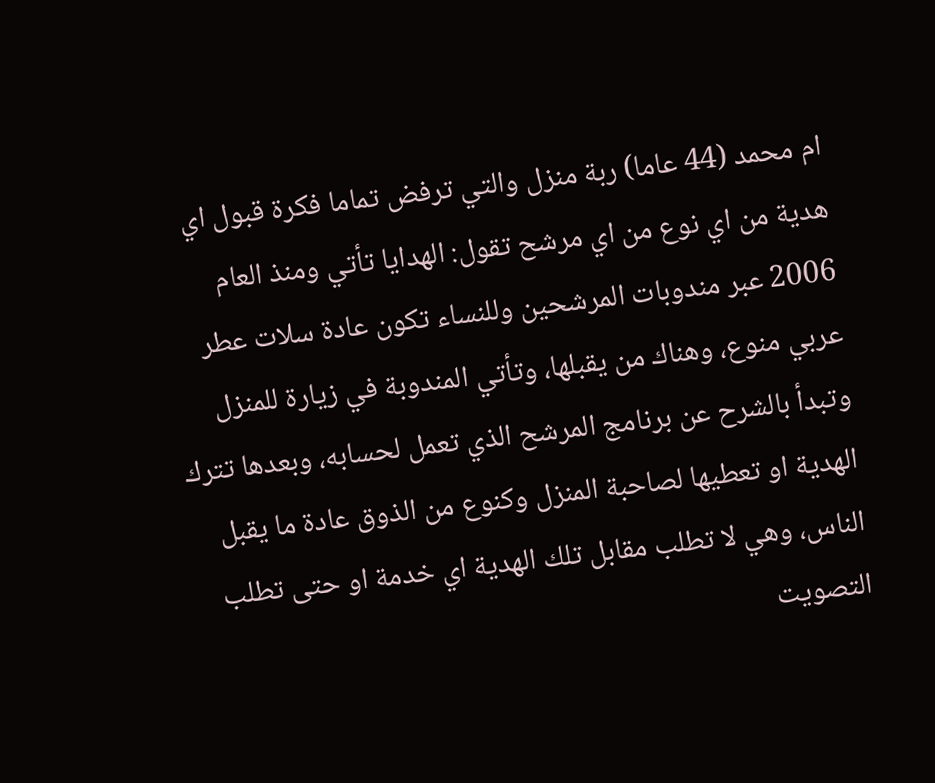ام محمد (44 عاما) ربة منزل والتي ترفض تماما فكرة قبول اي هدية من اي نوع من اي مرشح تقول: الهدايا تأتي ومنذ العام 2006 عبر مندوبات المرشحين وللنساء تكون عادة سلات عطر عربي منوع، وهناك من يقبلها، وتأتي المندوبة في زيارة للمنزل وتبدأ بالشرح عن برنامج المرشح الذي تعمل لحسابه، وبعدها تترك الهدية او تعطيها لصاحبة المنزل وكنوع من الذوق عادة ما يقبل الناس، وهي لا تطلب مقابل تلك الهدية اي خدمة او حتى تطلب التصويت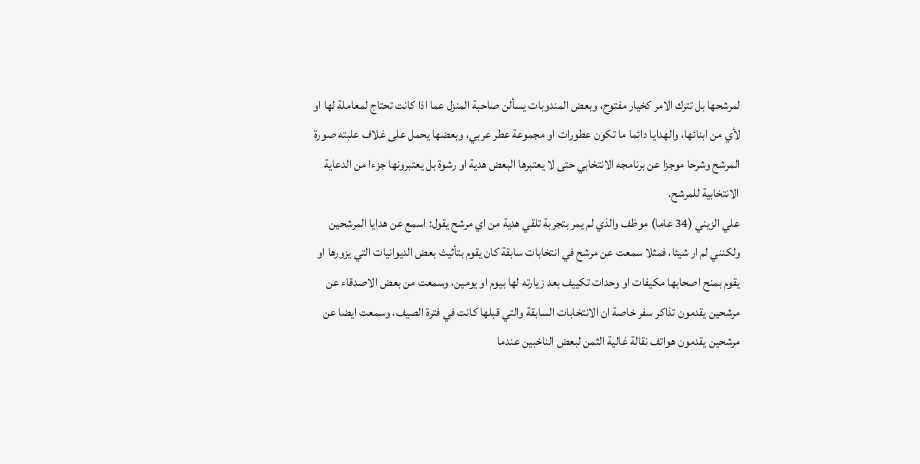لمرشحها بل تترك الامر كخيار مفتوح، وبعض المندوبات يسألن صاحبة المنزل عما اذا كانت تحتاج لمعاملة لها او لأي من ابنائها، والهدايا دائما ما تكون عطورات او مجموعة عطر عربي، وبعضها يحمل على غلاف علبته صورة المرشح وشرحا موجزا عن برنامجه الانتخابي حتى لا يعتبرها البعض هدية او رشوة بل يعتبرونها جزءا من الدعاية الانتخابية للمرشح.
علي الزيني (34 عاما) موظف والذي لم يمر بتجربة تلقي هدية من اي مرشح يقول: اسمع عن هدايا المرشحين ولكنني لم ار شيئا، فمثلا سمعت عن مرشح في انتخابات سابقة كان يقوم بتأثيث بعض الديوانيات التي يزورها او يقوم بمنح اصحابها مكيفات او وحدات تكييف بعد زيارته لها بيوم او يومين، وسمعت من بعض الاصدقاء عن مرشحين يقدمون تذاكر سفر خاصة ان الانتخابات السابقة والتي قبلها كانت في فترة الصيف، وسمعت ايضا عن مرشحين يقدمون هواتف نقالة غالية الثمن لبعض الناخبين عندما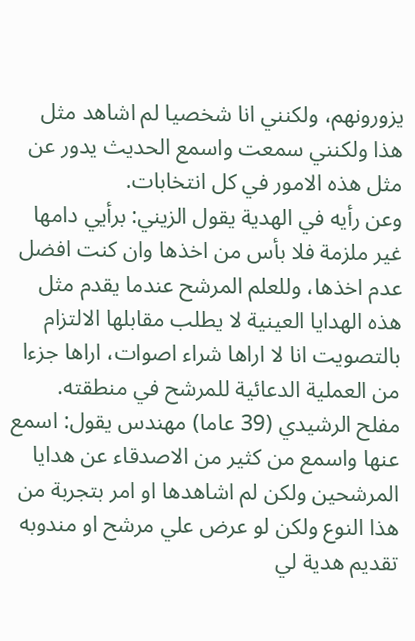يزورونهم، ولكنني انا شخصيا لم اشاهد مثل هذا ولكنني سمعت واسمع الحديث يدور عن مثل هذه الامور في كل انتخابات.
وعن رأيه في الهدية يقول الزيني: برأيي دامها غير ملزمة فلا بأس من اخذها وان كنت افضل عدم اخذها، وللعلم المرشح عندما يقدم مثل هذه الهدايا العينية لا يطلب مقابلها الالتزام بالتصويت انا لا اراها شراء اصوات، اراها جزءا من العملية الدعائية للمرشح في منطقته.
مفلح الرشيدي (39 عاما) مهندس يقول: اسمع عنها واسمع من كثير من الاصدقاء عن هدايا المرشحين ولكن لم اشاهدها او امر بتجربة من هذا النوع ولكن لو عرض علي مرشح او مندوبه تقديم هدية لي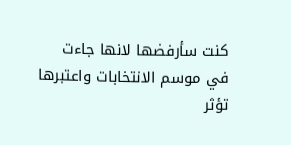كنت سأرفضها لانها جاءت في موسم الانتخابات واعتبرها تؤثر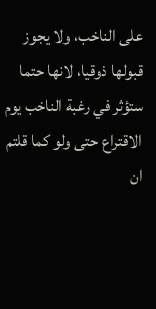على الناخب، ولا يجوز قبولها ذوقيا، لانها حتما ستؤثر في رغبة الناخب يوم الاقتراع حتى ولو كما قلتم ان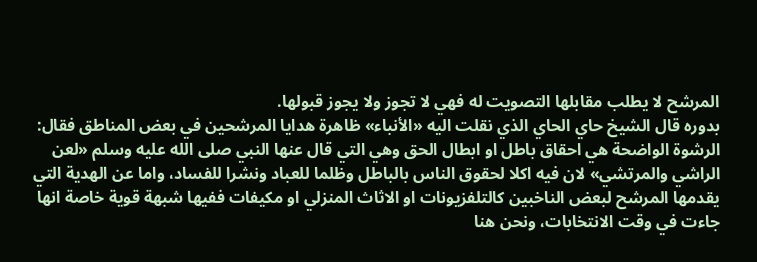المرشح لا يطلب مقابلها التصويت له فهي لا تجوز ولا يجوز قبولها.
بدوره قال الشيخ حاي الحاي الذي نقلت اليه «الأنباء» ظاهرة هدايا المرشحين في بعض المناطق فقال: الرشوة الواضحة هي احقاق باطل او ابطال الحق وهي التي قال عنها النبي صلى الله عليه وسلم «لعن الراشي والمرتشي» لان فيه اكلا لحقوق الناس بالباطل وظلما للعباد ونشرا للفساد، واما عن الهدية التي يقدمها المرشح لبعض الناخبين كالتلفزيونات او الاثاث المنزلي او مكيفات ففيها شبهة قوية خاصة انها جاءت في وقت الانتخابات، ونحن هنا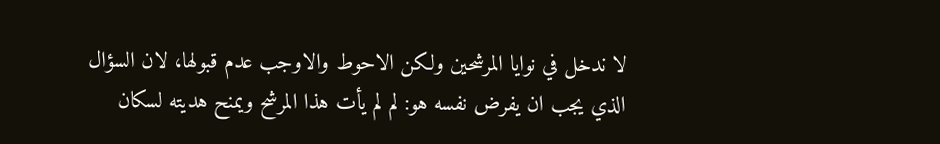لا ندخل في نوايا المرشحين ولكن الاحوط والاوجب عدم قبولها، لان السؤال الذي يجب ان يفرض نفسه هو: لم لم يأت هذا المرشح ويمنح هديته لسكان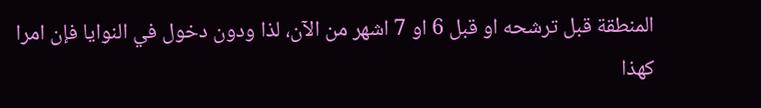المنطقة قبل ترشحه او قبل 6 او 7 اشهر من الآن، لذا ودون دخول في النوايا فإن امرا كهذا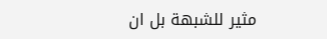مثير للشبهة بل ان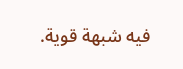فيه شبهة قوية.